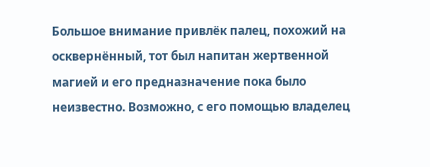Большое внимание привлёк палец, похожий на осквернённый, тот был напитан жертвенной магией и его предназначение пока было неизвестно. Возможно, с его помощью владелец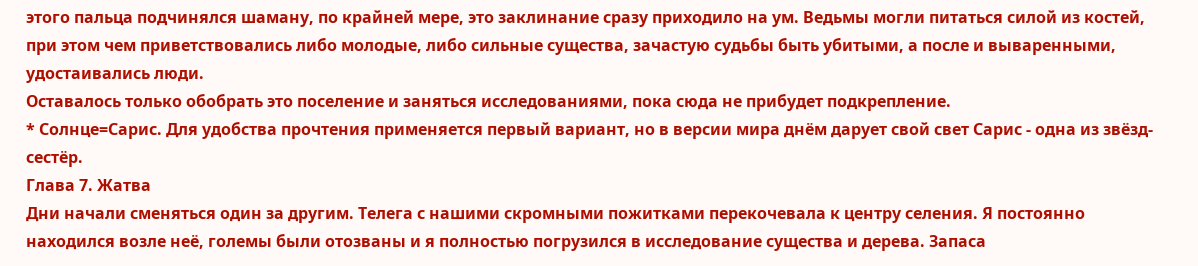этого пальца подчинялся шаману, по крайней мере, это заклинание сразу приходило на ум. Ведьмы могли питаться силой из костей, при этом чем приветствовались либо молодые, либо сильные существа, зачастую судьбы быть убитыми, а после и вываренными, удостаивались люди.
Оставалось только обобрать это поселение и заняться исследованиями, пока сюда не прибудет подкрепление.
* Солнце=Сарис. Для удобства прочтения применяется первый вариант, но в версии мира днём дарует свой свет Сарис - одна из звёзд-сестёр.
Глава 7. Жатва
Дни начали сменяться один за другим. Телега с нашими скромными пожитками перекочевала к центру селения. Я постоянно находился возле неё, големы были отозваны и я полностью погрузился в исследование существа и дерева. Запаса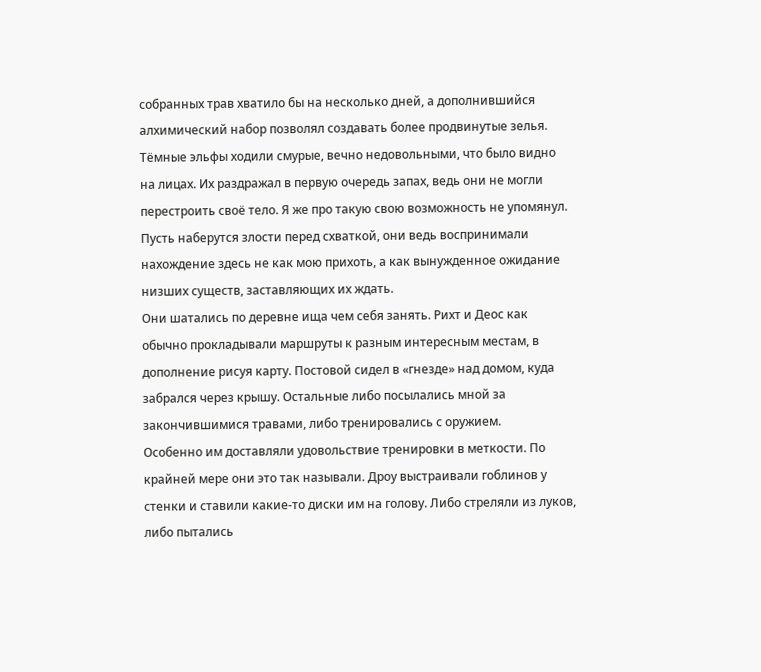собранных трав хватило бы на несколько дней, а дополнившийся алхимический набор позволял создавать более продвинутые зелья.
Тёмные эльфы ходили смурые, вечно недовольными, что было видно на лицах. Их раздражал в первую очередь запах, ведь они не могли перестроить своё тело. Я же про такую свою возможность не упомянул. Пусть наберутся злости перед схваткой, они ведь воспринимали нахождение здесь не как мою прихоть, а как вынужденное ожидание низших существ, заставляющих их ждать.
Они шатались по деревне ища чем себя занять. Рихт и Деос как обычно прокладывали маршруты к разным интересным местам, в дополнение рисуя карту. Постовой сидел в «гнезде» над домом, куда забрался через крышу. Остальные либо посылались мной за закончившимися травами, либо тренировались с оружием.
Особенно им доставляли удовольствие тренировки в меткости. По крайней мере они это так называли. Дроу выстраивали гоблинов у стенки и ставили какие-то диски им на голову. Либо стреляли из луков, либо пытались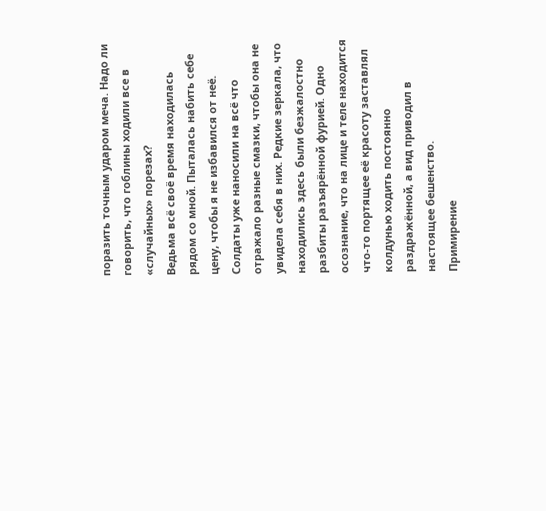поразить точным ударом меча. Надо ли говорить, что гоблины ходили все в «случайных» порезах?
Ведьма всё своё время находилась рядом со мной. Пыталась набить себе цену, чтобы я не избавился от неё. Солдаты уже наносили на всё что отражало разные смазки, чтобы она не увидела себя в них. Редкие зеркала, что находились здесь были безжалостно разбиты разъярённой фурией. Одно осознание, что на лице и теле находится что-то портящее её красоту заставлял колдунью ходить постоянно раздражённой, а вид приводил в настоящее бешенство.
Примирение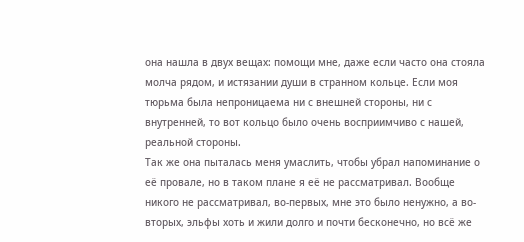она нашла в двух вещах: помощи мне, даже если часто она стояла молча рядом, и истязании души в странном кольце. Если моя тюрьма была непроницаема ни с внешней стороны, ни с внутренней, то вот кольцо было очень восприимчиво с нашей, реальной стороны.
Так же она пыталась меня умаслить, чтобы убрал напоминание о её провале, но в таком плане я её не рассматривал. Вообще никого не рассматривал, во-первых, мне это было ненужно, а во-вторых, эльфы хоть и жили долго и почти бесконечно, но всё же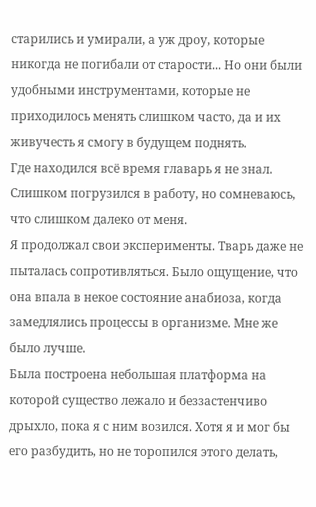старились и умирали, а уж дроу, которые никогда не погибали от старости... Но они были удобными инструментами, которые не приходилось менять слишком часто, да и их живучесть я смогу в будущем поднять.
Где находился всё время главарь я не знал. Слишком погрузился в работу, но сомневаюсь, что слишком далеко от меня.
Я продолжал свои эксперименты. Тварь даже не пыталась сопротивляться. Было ощущение, что она впала в некое состояние анабиоза, когда замедлялись процессы в организме. Мне же было лучше.
Была построена небольшая платформа на которой существо лежало и беззастенчиво дрыхло, пока я с ним возился. Хотя я и мог бы его разбудить, но не торопился этого делать,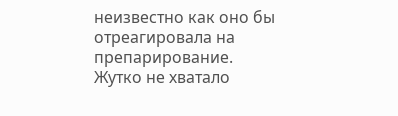неизвестно как оно бы отреагировала на препарирование.
Жутко не хватало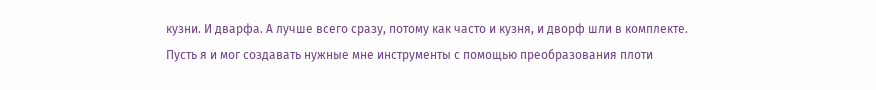кузни. И дварфа. А лучше всего сразу, потому как часто и кузня, и дворф шли в комплекте. Пусть я и мог создавать нужные мне инструменты с помощью преобразования плоти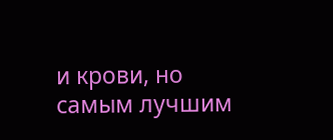и крови, но самым лучшим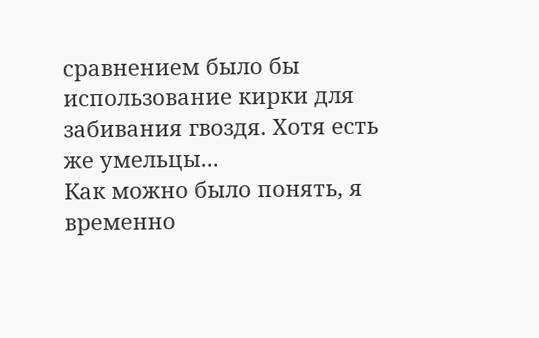сравнением было бы использование кирки для забивания гвоздя. Хотя есть же умельцы...
Как можно было понять, я временно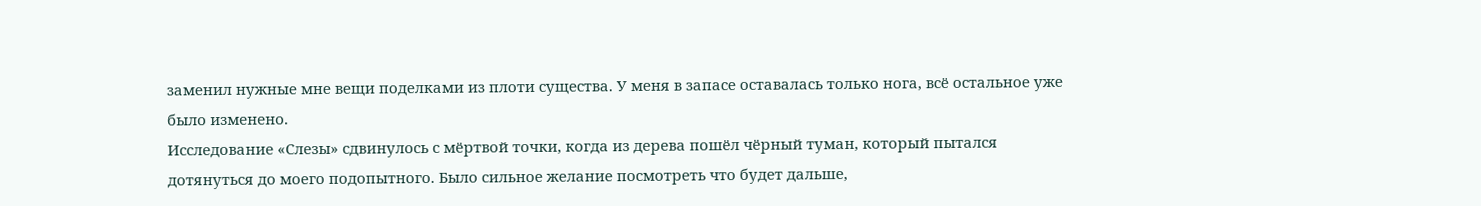заменил нужные мне вещи поделками из плоти существа. У меня в запасе оставалась только нога, всё остальное уже было изменено.
Исследование «Слезы» сдвинулось с мёртвой точки, когда из дерева пошёл чёрный туман, который пытался дотянуться до моего подопытного. Было сильное желание посмотреть что будет дальше,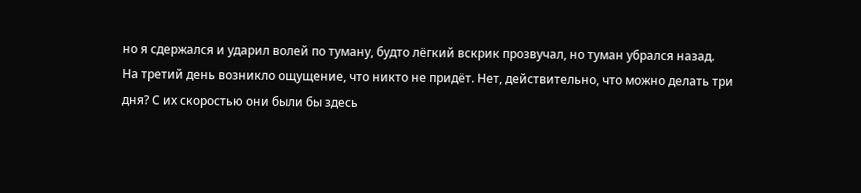но я сдержался и ударил волей по туману, будто лёгкий вскрик прозвучал, но туман убрался назад.
На третий день возникло ощущение, что никто не придёт. Нет, действительно, что можно делать три дня? С их скоростью они были бы здесь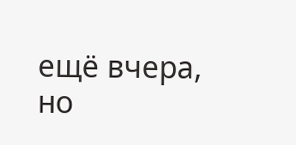ещё вчера, но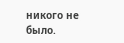никого не было.